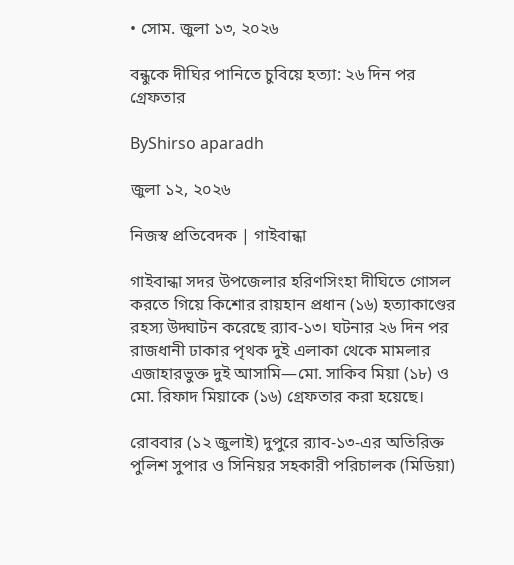• সোম. জুলা ১৩, ২০২৬

বন্ধুকে দীঘির পানিতে চুবিয়ে হত্যা: ২৬ দিন পর গ্রেফতার

ByShirso aparadh

জুলা ১২, ২০২৬

নিজস্ব প্রতিবেদক | গাইবান্ধা

গাইবান্ধা সদর উপজেলার হরিণসিংহা দীঘিতে গোসল করতে গিয়ে কিশোর রায়হান প্রধান (১৬) হত্যাকাণ্ডের রহস্য উদ্ঘাটন করেছে র‌্যাব-১৩। ঘটনার ২৬ দিন পর রাজধানী ঢাকার পৃথক দুই এলাকা থেকে মামলার এজাহারভুক্ত দুই আসামি—মো. সাকিব মিয়া (১৮) ও মো. রিফাদ মিয়াকে (১৬) গ্রেফতার করা হয়েছে।

রোববার (১২ জুলাই) দুপুরে র‌্যাব-১৩-এর অতিরিক্ত পুলিশ সুপার ও সিনিয়র সহকারী পরিচালক (মিডিয়া)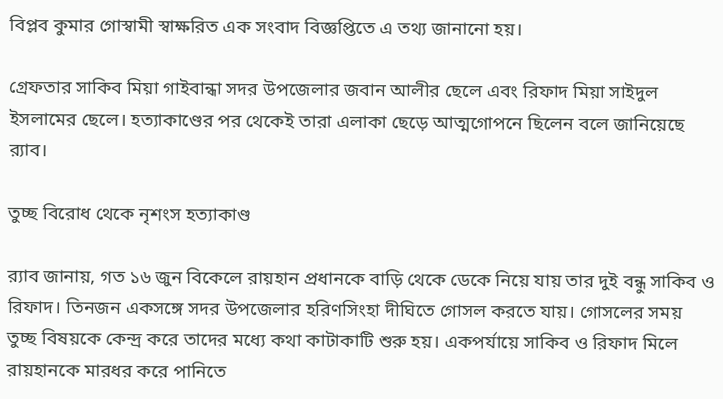বিপ্লব কুমার গোস্বামী স্বাক্ষরিত এক সংবাদ বিজ্ঞপ্তিতে এ তথ্য জানানো হয়।

গ্রেফতার সাকিব মিয়া গাইবান্ধা সদর উপজেলার জবান আলীর ছেলে এবং রিফাদ মিয়া সাইদুল ইসলামের ছেলে। হত্যাকাণ্ডের পর থেকেই তারা এলাকা ছেড়ে আত্মগোপনে ছিলেন বলে জানিয়েছে র‌্যাব।

তুচ্ছ বিরোধ থেকে নৃশংস হত্যাকাণ্ড

র‌্যাব জানায়, গত ১৬ জুন বিকেলে রায়হান প্রধানকে বাড়ি থেকে ডেকে নিয়ে যায় তার দুই বন্ধু সাকিব ও রিফাদ। তিনজন একসঙ্গে সদর উপজেলার হরিণসিংহা দীঘিতে গোসল করতে যায়। গোসলের সময় তুচ্ছ বিষয়কে কেন্দ্র করে তাদের মধ্যে কথা কাটাকাটি শুরু হয়। একপর্যায়ে সাকিব ও রিফাদ মিলে রায়হানকে মারধর করে পানিতে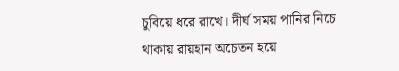চুবিয়ে ধরে রাখে। দীর্ঘ সময় পানির নিচে থাকায় রায়হান অচেতন হয়ে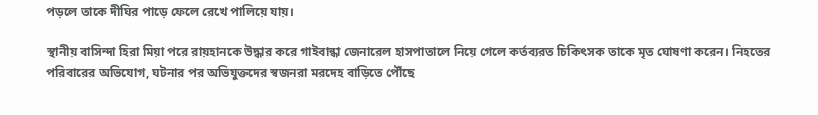পড়লে তাকে দীঘির পাড়ে ফেলে রেখে পালিয়ে যায়।

স্থানীয় বাসিন্দা হিরা মিয়া পরে রায়হানকে উদ্ধার করে গাইবান্ধা জেনারেল হাসপাতালে নিয়ে গেলে কর্তব্যরত চিকিৎসক তাকে মৃত ঘোষণা করেন। নিহতের পরিবারের অভিযোগ, ঘটনার পর অভিযুক্তদের স্বজনরা মরদেহ বাড়িতে পৌঁছে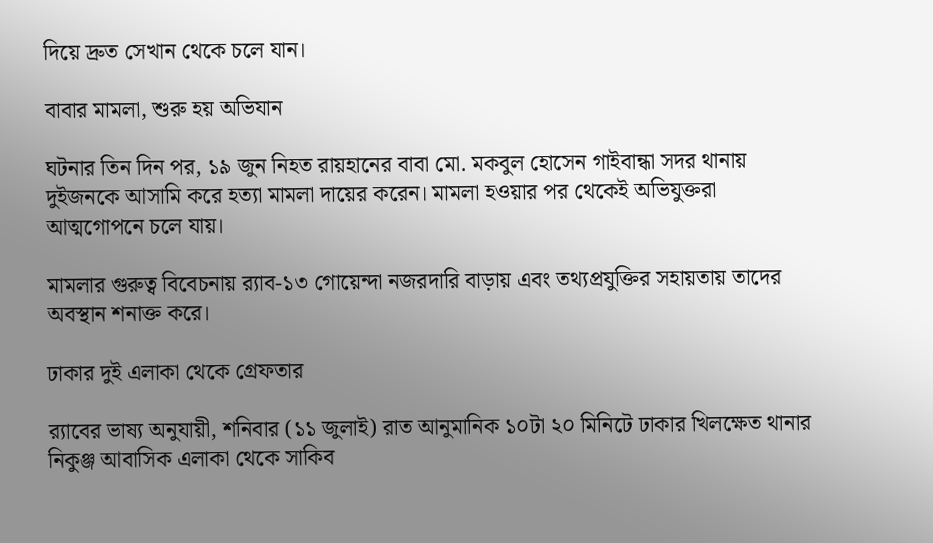দিয়ে দ্রুত সেখান থেকে চলে যান।

বাবার মামলা, শুরু হয় অভিযান

ঘটনার তিন দিন পর, ১৯ জুন নিহত রায়হানের বাবা মো. মকবুল হোসেন গাইবান্ধা সদর থানায় দুইজনকে আসামি করে হত্যা মামলা দায়ের করেন। মামলা হওয়ার পর থেকেই অভিযুক্তরা আত্মগোপনে চলে যায়।

মামলার গুরুত্ব বিবেচনায় র‌্যাব-১৩ গোয়েন্দা নজরদারি বাড়ায় এবং তথ্যপ্রযুক্তির সহায়তায় তাদের অবস্থান শনাক্ত করে।

ঢাকার দুই এলাকা থেকে গ্রেফতার

র‌্যাবের ভাষ্য অনুযায়ী, শনিবার (১১ জুলাই) রাত আনুমানিক ১০টা ২০ মিনিটে ঢাকার খিলক্ষেত থানার নিকুঞ্জ আবাসিক এলাকা থেকে সাকিব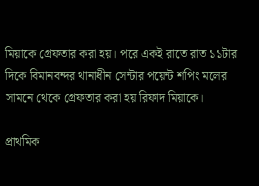মিয়াকে গ্রেফতার করা হয়। পরে একই রাতে রাত ১১টার দিকে বিমানবন্দর থানাধীন সেন্টার পয়েন্ট শপিং মলের সামনে থেকে গ্রেফতার করা হয় রিফাদ মিয়াকে।

প্রাথমিক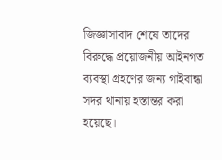জিজ্ঞাসাবাদ শেষে তাদের বিরুদ্ধে প্রয়োজনীয় আইনগত ব্যবস্থা গ্রহণের জন্য গাইবান্ধা সদর থানায় হস্তান্তর করা হয়েছে।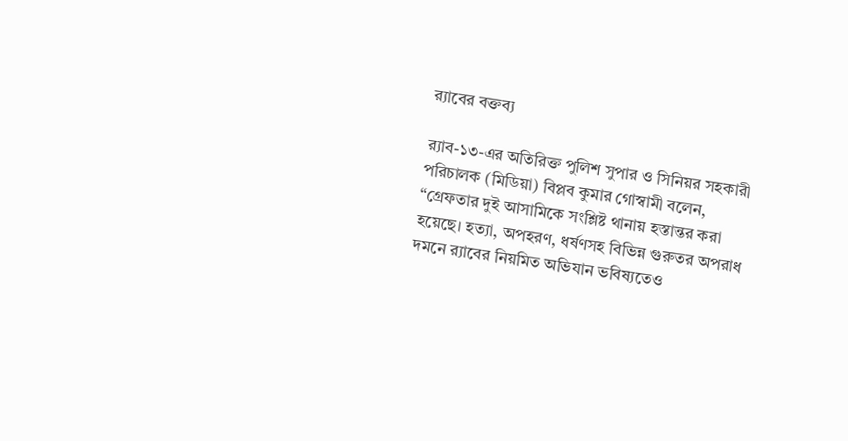র‌্যাবের বক্তব্য

র‌্যাব-১৩-এর অতিরিক্ত পুলিশ সুপার ও সিনিয়র সহকারী পরিচালক (মিডিয়া) বিপ্লব কুমার গোস্বামী বলেন, “গ্রেফতার দুই আসামিকে সংশ্লিষ্ট থানায় হস্তান্তর করা হয়েছে। হত্যা, অপহরণ, ধর্ষণসহ বিভিন্ন গুরুতর অপরাধ দমনে র‌্যাবের নিয়মিত অভিযান ভবিষ্যতেও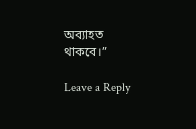অব্যাহত থাকবে।”

Leave a Reply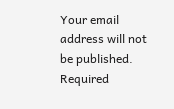Your email address will not be published. Required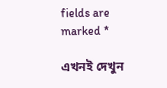fields are marked *

এখনই দেখুন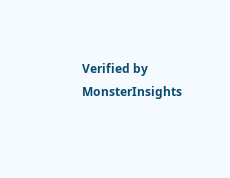Verified by MonsterInsights